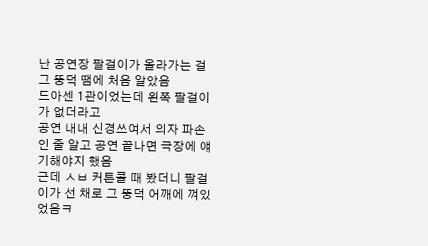난 공연장 팔걸이가 올라가는 걸 그 뚱덕 땜에 처음 알았음
드아센 1관이었는데 왼쪽 팔걸이가 없더라고
공연 내내 신경쓰여서 의자 파손인 줄 알고 공연 끝나면 극장에 얘기해야지 했음
근데 ㅅㅂ 커튼콜 때 봤더니 팔걸이가 선 채로 그 뚱덕 어깨에 껴있었음ㅋ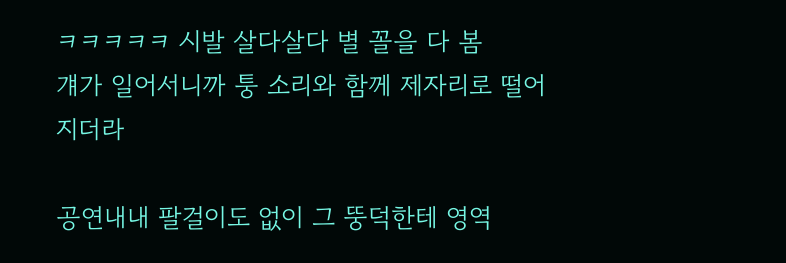ㅋㅋㅋㅋㅋ 시발 살다살다 별 꼴을 다 봄
걔가 일어서니까 퉁 소리와 함께 제자리로 떨어지더라

공연내내 팔걸이도 없이 그 뚱덕한테 영역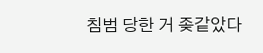침범 당한 거 좆같았다